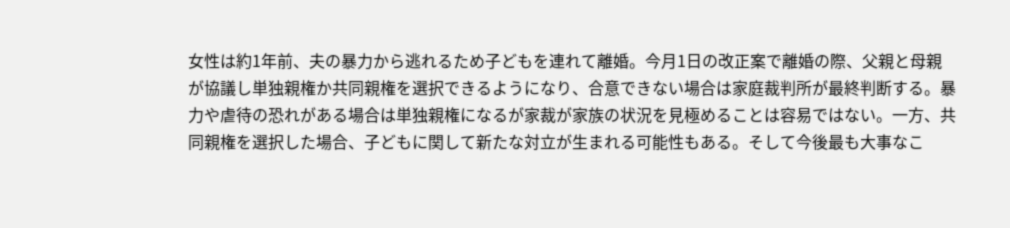女性は約1年前、夫の暴力から逃れるため子どもを連れて離婚。今月1日の改正案で離婚の際、父親と母親が協議し単独親権か共同親権を選択できるようになり、合意できない場合は家庭裁判所が最終判断する。暴力や虐待の恐れがある場合は単独親権になるが家裁が家族の状況を見極めることは容易ではない。一方、共同親権を選択した場合、子どもに関して新たな対立が生まれる可能性もある。そして今後最も大事なこ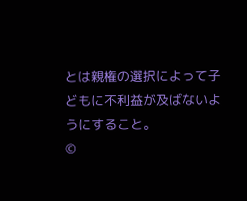とは親権の選択によって子どもに不利益が及ばないようにすること。
©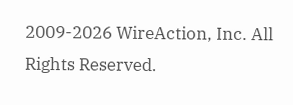2009-2026 WireAction, Inc. All Rights Reserved.